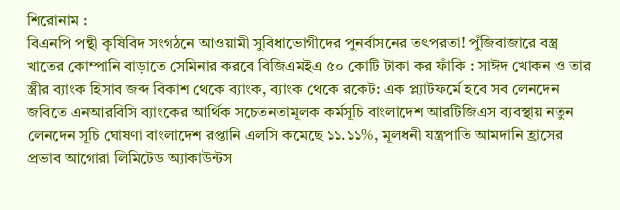শিরোনাম :
বিএনপি পন্থী কৃষিবিদ সংগঠনে আওয়ামী সুবিধাভোগীদের পুনর্বাসনের তৎপরতা! পুঁজিবাজারে বস্ত্র খাতের কোম্পানি বাড়াতে সেমিনার করবে বিজিএমইএ ৫০ কোটি টাকা কর ফাঁকি : সাঈদ খোকন ও তার স্ত্রীর ব্যাংক হিসাব জব্দ বিকাশ থেকে ব্যাংক, ব্যাংক থেকে রকেট: এক প্ল্যাটফর্মে হবে সব লেনদেন জবিতে এনআরবিসি ব্যাংকের আর্থিক সচেতনতামূলক কর্মসূচি বাংলাদেশ আরটিজিএস ব্যবস্থায় নতুন লেনদেন সূচি ঘোষণা বাংলাদেশ রপ্তানি এলসি কমেছে ১১.১১%, মূলধনী যন্ত্রপাতি আমদানি হ্রাসের প্রভাব আগোরা লিমিটেড অ্যাকাউন্টস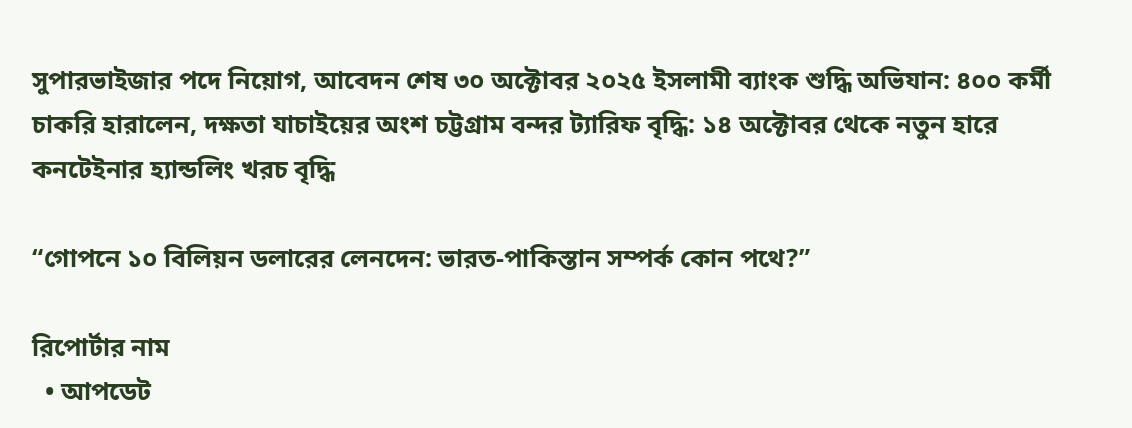সুপারভাইজার পদে নিয়োগ, আবেদন শেষ ৩০ অক্টোবর ২০২৫ ইসলামী ব্যাংক শুদ্ধি অভিযান: ৪০০ কর্মী চাকরি হারালেন, দক্ষতা যাচাইয়ের অংশ চট্টগ্রাম বন্দর ট্যারিফ বৃদ্ধি: ১৪ অক্টোবর থেকে নতুন হারে কনটেইনার হ্যান্ডলিং খরচ বৃদ্ধি

“গোপনে ১০ বিলিয়ন ডলারের লেনদেন: ভারত-পাকিস্তান সম্পর্ক কোন পথে?”

রিপোর্টার নাম
  • আপডেট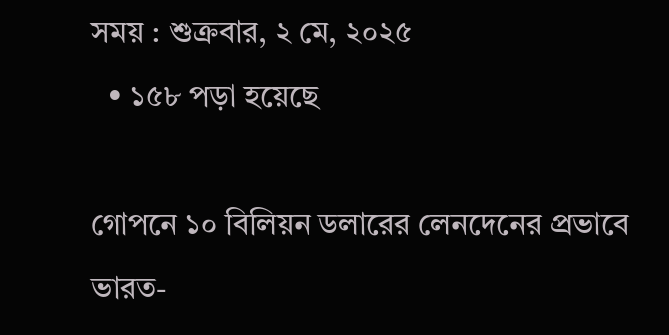সময় : শুক্রবার, ২ মে, ২০২৫
  • ১৫৮ পড়া হয়েছে

গোপনে ১০ বিলিয়ন ডলারের লেনদেনের প্রভাবে ভারত-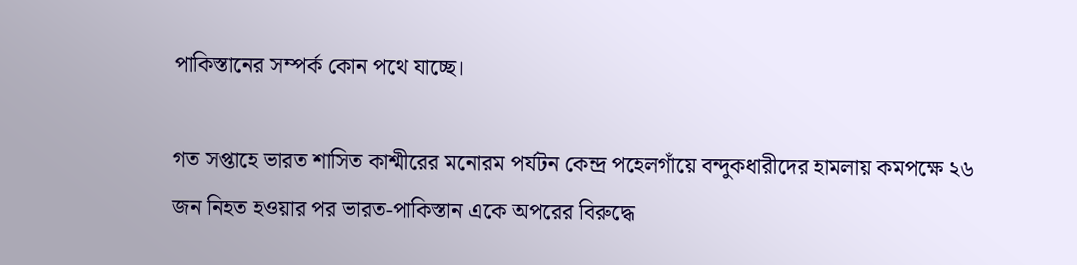পাকিস্তানের সম্পর্ক কোন পথে যাচ্ছে।

গত সপ্তাহে ভারত শাসিত কাশ্মীরের মনোরম পর্যটন কেন্দ্র পহেলগাঁয়ে বন্দুকধারীদের হামলায় কমপক্ষে ২৬ জন নিহত হওয়ার পর ভারত-পাকিস্তান একে অপরের বিরুদ্ধে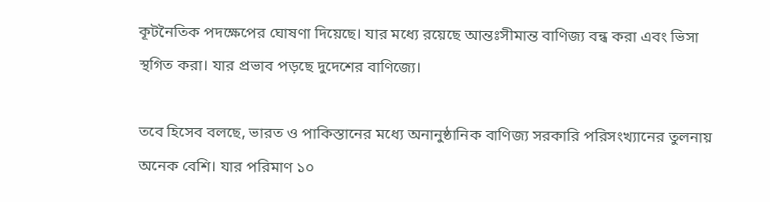কূটনৈতিক পদক্ষেপের ঘোষণা দিয়েছে। যার মধ্যে রয়েছে আন্তঃসীমান্ত বাণিজ্য বন্ধ করা এবং ভিসা স্থগিত করা। যার প্রভাব পড়ছে দুদেশের বাণিজ্যে।

তবে হিসেব বলছে, ভারত ও পাকিস্তানের মধ্যে অনানুষ্ঠানিক বাণিজ্য সরকারি পরিসংখ্যানের তুলনায় অনেক বেশি। যার পরিমাণ ১০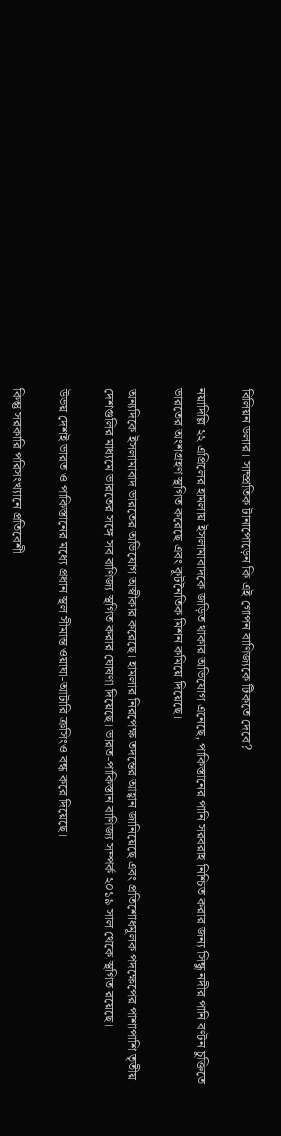বিলিয়ন ডলার। সাম্প্রতিক টানাপোড়েন কি এই গোপন বাণিজ্যকে টিকতে দেবে?

নয়াদিল্লি ২২ এপ্রিলের হামলায় ইসলামাবাদকে জড়িত থাকার অভিযোগ এনেছে, পাকিস্তানের পানি সরবরাহ নিশ্চিত করার জন্য সিন্ধু নদীর পানি বণ্টন চুক্তিতে ভারতের অংশগ্রহণ স্থগিত করেছে এবং কূটনৈতিক মিশন কমিয়ে দিয়েছে।

অন্যদিকে ইসলামাবাদ ভারতের অভিযোগ অস্বীকার করেছে। হামলার নিরপেক্ষ তদন্তের আহ্বান জানিয়েছে এবং প্রতিশোধমূলক পদক্ষেপের পাশাপাশি তৃতীয় দেশগুলির মাধ্যমে ভারতের সঙ্গে সব বাণিজ্য স্থগিত করার ঘোষণা দিয়েছে। ভারত-পাকিস্তান বাণিজ্য সম্পর্ক ২০১৯ সাল থেকে স্থগিত রয়েছে।

উভয় দেশই ভারত ও পাকিস্তানের মধ্যে প্রধান স্থল সীমান্ত ওয়াঘা-আটারি ক্রসিংও বন্ধ করে দিয়েছে।

কিন্তু সরকারি পরিসংখ্যানে প্রতিবেশী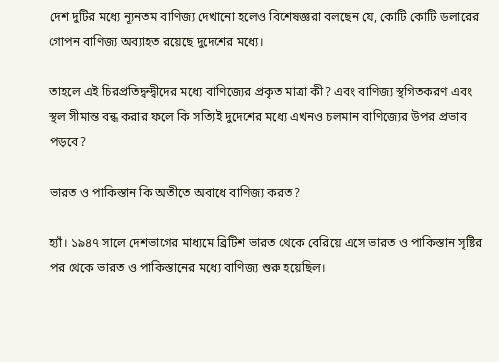দেশ দুটির মধ্যে ন্যূনতম বাণিজ্য দেখানো হলেও বিশেষজ্ঞরা বলছেন যে, কোটি কোটি ডলারের গোপন বাণিজ্য অব্যাহত রয়েছে দুদেশের মধ্যে।

তাহলে এই চিরপ্রতিদ্বন্দ্বীদের মধ্যে বাণিজ্যের প্রকৃত মাত্রা কী? এবং বাণিজ্য স্থগিতকরণ এবং স্থল সীমান্ত বন্ধ করার ফলে কি সত্যিই দুদেশের মধ্যে এখনও চলমান বাণিজ্যের উপর প্রভাব পড়বে?

ভারত ও পাকিস্তান কি অতীতে অবাধে বাণিজ্য করত?

হ্যাঁ। ১৯৪৭ সালে দেশভাগের মাধ্যমে ব্রিটিশ ভারত থেকে বেরিয়ে এসে ভারত ও পাকিস্তান সৃষ্টির পর থেকে ভারত ও পাকিস্তানের মধ্যে বাণিজ্য শুরু হয়েছিল।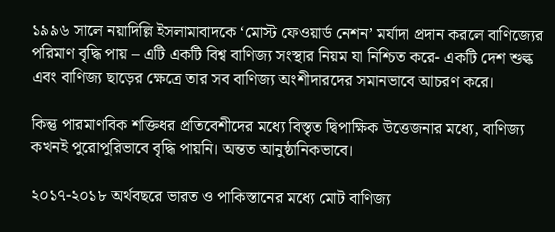১৯৯৬ সালে নয়াদিল্লি ইসলামাবাদকে ‘মোস্ট ফেওয়ার্ড নেশন’ মর্যাদা প্রদান করলে বাণিজ্যের পরিমাণ বৃদ্ধি পায় – এটি একটি বিশ্ব বাণিজ্য সংস্থার নিয়ম যা নিশ্চিত করে- একটি দেশ শুল্ক এবং বাণিজ্য ছাড়ের ক্ষেত্রে তার সব বাণিজ্য অংশীদারদের সমানভাবে আচরণ করে।

কিন্তু পারমাণবিক শক্তিধর প্রতিবেশীদের মধ্যে বিস্তৃত দ্বিপাক্ষিক উত্তেজনার মধ্যে, বাণিজ্য কখনই পুরোপুরিভাবে বৃদ্ধি পায়নি। অন্তত আনুষ্ঠানিকভাবে।

২০১৭-২০১৮ অর্থবছরে ভারত ও পাকিস্তানের মধ্যে মোট বাণিজ্য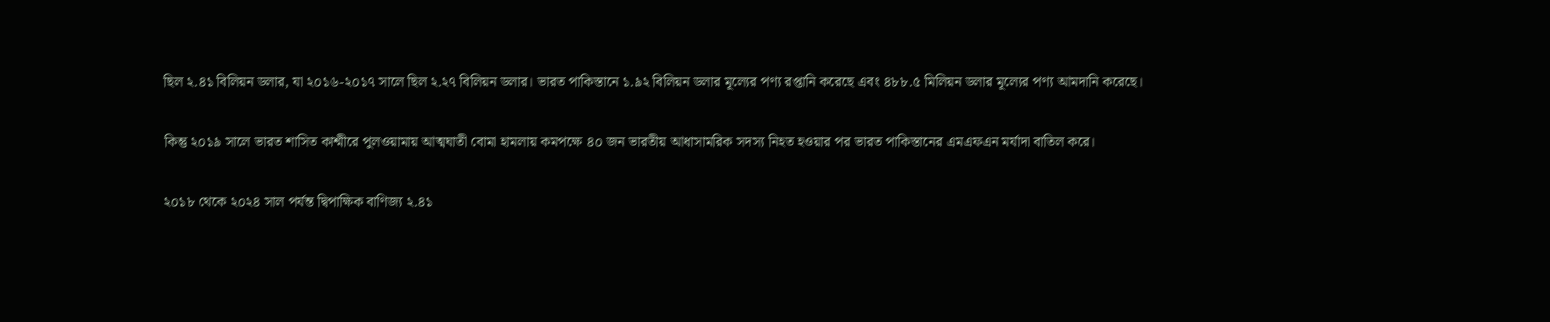ছিল ২.৪১ বিলিয়ন ডলার, যা ২০১৬-২০১৭ সালে ছিল ২.২৭ বিলিয়ন ডলার। ভারত পাকিস্তানে ১.৯২ বিলিয়ন ডলার মূল্যের পণ্য রপ্তানি করেছে এবং ৪৮৮.৫ মিলিয়ন ডলার মূল্যের পণ্য আমদানি করেছে।

কিন্তু ২০১৯ সালে ভারত শাসিত কাশ্মীরে পুলওয়ামায় আত্মঘাতী বোমা হামলায় কমপক্ষে ৪০ জন ভারতীয় আধাসামরিক সদস্য নিহত হওয়ার পর ভারত পাকিস্তানের এমএফএন মর্যাদা বাতিল করে।

২০১৮ থেকে ২০২৪ সাল পর্যন্ত দ্বিপাক্ষিক বাণিজ্য ২.৪১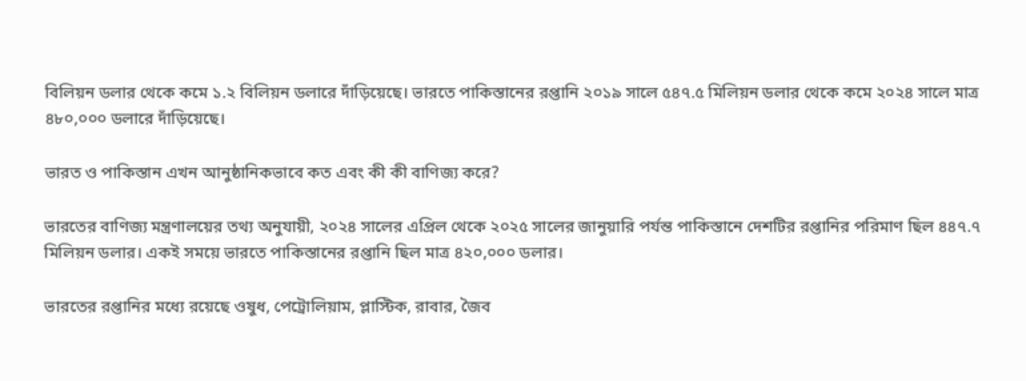বিলিয়ন ডলার থেকে কমে ১.২ বিলিয়ন ডলারে দাঁড়িয়েছে। ভারতে পাকিস্তানের রপ্তানি ২০১৯ সালে ৫৪৭.৫ মিলিয়ন ডলার থেকে কমে ২০২৪ সালে মাত্র ৪৮০,০০০ ডলারে দাঁড়িয়েছে।

ভারত ও পাকিস্তান এখন আনুষ্ঠানিকভাবে কত এবং কী কী বাণিজ্য করে?

ভারতের বাণিজ্য মন্ত্রণালয়ের তথ্য অনুযায়ী, ২০২৪ সালের এপ্রিল থেকে ২০২৫ সালের জানুয়ারি পর্যন্ত পাকিস্তানে দেশটির রপ্তানির পরিমাণ ছিল ৪৪৭.৭ মিলিয়ন ডলার। একই সময়ে ভারতে পাকিস্তানের রপ্তানি ছিল মাত্র ৪২০,০০০ ডলার।

ভারতের রপ্তানির মধ্যে রয়েছে ওষুধ, পেট্রোলিয়াম, প্লাস্টিক, রাবার, জৈব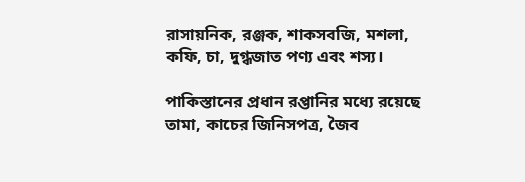রাসায়নিক, রঞ্জক, শাকসবজি, মশলা, কফি, চা, দুগ্ধজাত পণ্য এবং শস্য।

পাকিস্তানের প্রধান রপ্তানির মধ্যে রয়েছে তামা, কাচের জিনিসপত্র, জৈব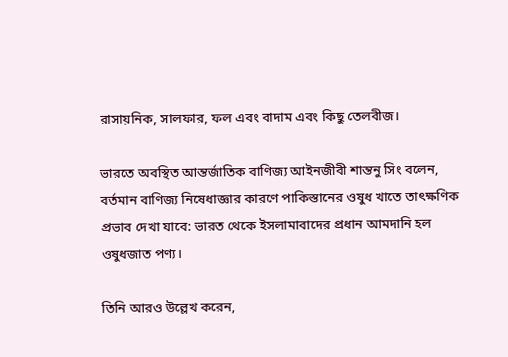রাসায়নিক, সালফার, ফল এবং বাদাম এবং কিছু তেলবীজ।

ভারতে অবস্থিত আন্তর্জাতিক বাণিজ্য আইনজীবী শান্তনু সিং বলেন, বর্তমান বাণিজ্য নিষেধাজ্ঞার কারণে পাকিস্তানের ওষুধ খাতে তাৎক্ষণিক প্রভাব দেখা যাবে: ভারত থেকে ইসলামাবাদের প্রধান আমদানি হল ওষুধজাত পণ্য।

তিনি আরও উল্লেখ করেন,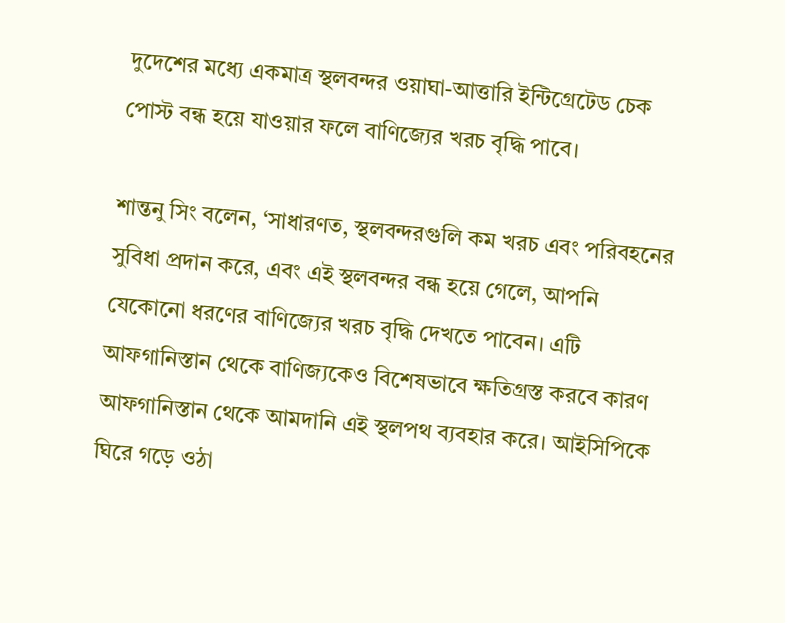দুদেশের মধ্যে একমাত্র স্থলবন্দর ওয়াঘা-আত্তারি ইন্টিগ্রেটেড চেক পোস্ট বন্ধ হয়ে যাওয়ার ফলে বাণিজ্যের খরচ বৃদ্ধি পাবে।

শান্তনু সিং বলেন, ‘সাধারণত, স্থলবন্দরগুলি কম খরচ এবং পরিবহনের সুবিধা প্রদান করে, এবং এই স্থলবন্দর বন্ধ হয়ে গেলে, আপনি যেকোনো ধরণের বাণিজ্যের খরচ বৃদ্ধি দেখতে পাবেন। এটি আফগানিস্তান থেকে বাণিজ্যকেও বিশেষভাবে ক্ষতিগ্রস্ত করবে কারণ আফগানিস্তান থেকে আমদানি এই স্থলপথ ব্যবহার করে। আইসিপিকে ঘিরে গড়ে ওঠা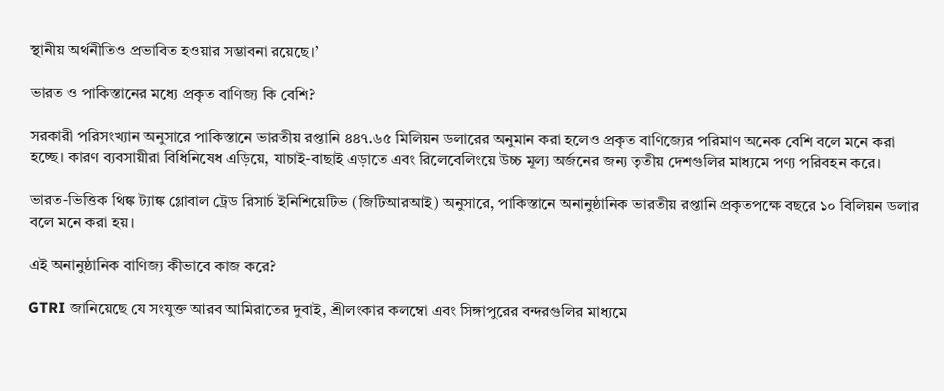স্থানীয় অর্থনীতিও প্রভাবিত হওয়ার সম্ভাবনা রয়েছে।’

ভারত ও পাকিস্তানের মধ্যে প্রকৃত বাণিজ্য কি বেশি?

সরকারী পরিসংখ্যান অনুসারে পাকিস্তানে ভারতীয় রপ্তানি ৪৪৭.৬৫ মিলিয়ন ডলারের অনুমান করা হলেও প্রকৃত বাণিজ্যের পরিমাণ অনেক বেশি বলে মনে করা হচ্ছে। কারণ ব্যবসায়ীরা বিধিনিষেধ এড়িয়ে, যাচাই-বাছাই এড়াতে এবং রিলেবেলিংয়ে উচ্চ মূল্য অর্জনের জন্য তৃতীয় দেশগুলির মাধ্যমে পণ্য পরিবহন করে।

ভারত-ভিত্তিক থিঙ্ক ট্যাঙ্ক গ্লোবাল ট্রেড রিসার্চ ইনিশিয়েটিভ (জিটিআরআই) অনুসারে, পাকিস্তানে অনানুষ্ঠানিক ভারতীয় রপ্তানি প্রকৃতপক্ষে বছরে ১০ বিলিয়ন ডলার বলে মনে করা হয়।

এই অনানুষ্ঠানিক বাণিজ্য কীভাবে কাজ করে?

GTRI জানিয়েছে যে সংযুক্ত আরব আমিরাতের দুবাই, শ্রীলংকার কলম্বো এবং সিঙ্গাপুরের বন্দরগুলির মাধ্যমে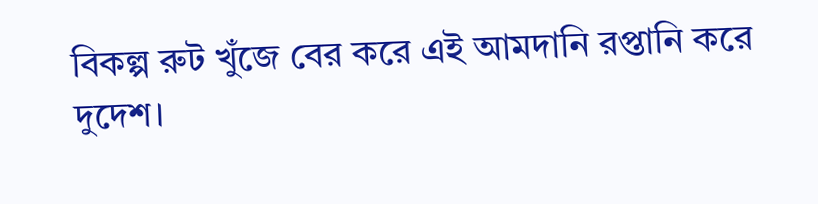বিকল্প রুট খুঁজে বের করে এই আমদানি রপ্তানি করে দুদেশ।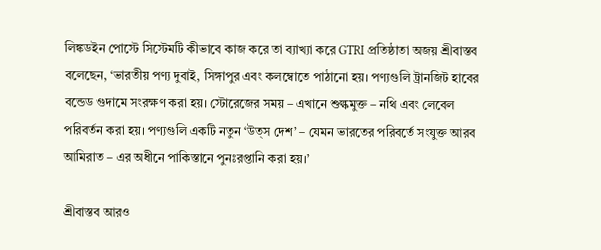লিঙ্কডইন পোস্টে সিস্টেমটি কীভাবে কাজ করে তা ব্যাখ্যা করে GTRI প্রতিষ্ঠাতা অজয় শ্রীবাস্তব বলেছেন, ‘ভারতীয় পণ্য দুবাই, সিঙ্গাপুর এবং কলম্বোতে পাঠানো হয়। পণ্যগুলি ট্রানজিট হাবের বন্ডেড গুদামে সংরক্ষণ করা হয়। স্টোরেজের সময় – এখানে শুল্কমুক্ত – নথি এবং লেবেল পরিবর্তন করা হয়। পণ্যগুলি একটি নতুন ‘উত্স দেশ’ – যেমন ভারতের পরিবর্তে সংযুক্ত আরব আমিরাত – এর অধীনে পাকিস্তানে পুনঃরপ্তানি করা হয়।’

শ্রীবাস্তব আরও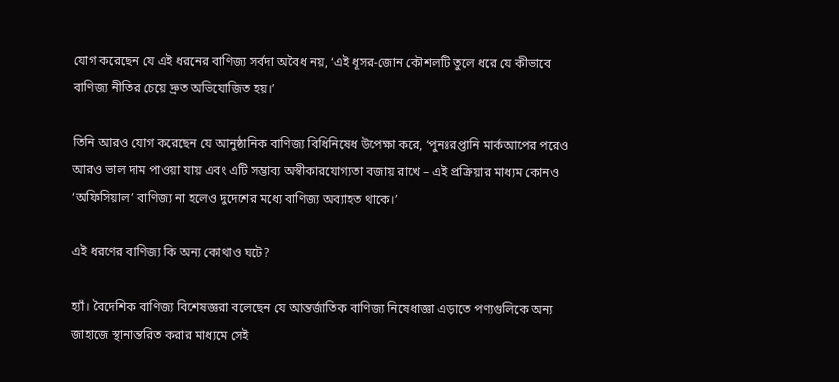যোগ করেছেন যে এই ধরনের বাণিজ্য সর্বদা অবৈধ নয়, ‘এই ধূসর-জোন কৌশলটি তুলে ধরে যে কীভাবে বাণিজ্য নীতির চেয়ে দ্রুত অভিযোজিত হয়।’

তিনি আরও যোগ করেছেন যে আনুষ্ঠানিক বাণিজ্য বিধিনিষেধ উপেক্ষা করে, ‘পুনঃরপ্তানি মার্কআপের পরেও আরও ভাল দাম পাওয়া যায় এবং এটি সম্ভাব্য অস্বীকারযোগ্যতা বজায় রাখে – এই প্রক্রিয়ার মাধ্যম কোনও ‘অফিসিয়াল’ বাণিজ্য না হলেও দুদেশের মধ্যে বাণিজ্য অব্যাহত থাকে।’

এই ধরণের বাণিজ্য কি অন্য কোথাও ঘটে?

হ্যাঁ। বৈদেশিক বাণিজ্য বিশেষজ্ঞরা বলেছেন যে আন্তর্জাতিক বাণিজ্য নিষেধাজ্ঞা এড়াতে পণ্যগুলিকে অন্য জাহাজে স্থানান্তরিত করার মাধ্যমে সেই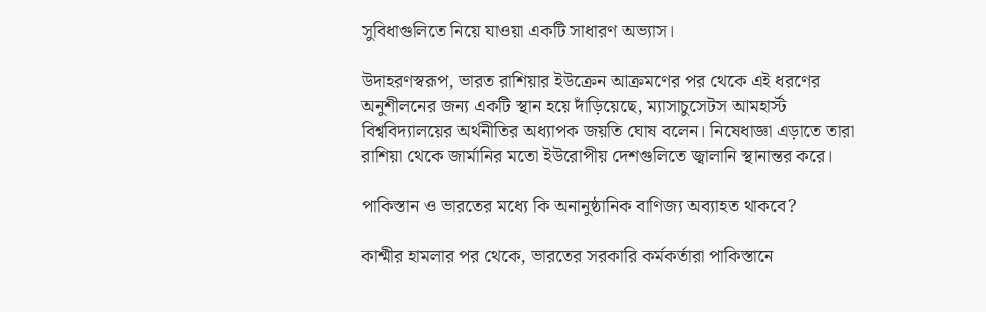সুবিধাগুলিতে নিয়ে যাওয়া একটি সাধারণ অভ্যাস।

উদাহরণস্বরূপ, ভারত রাশিয়ার ইউক্রেন আক্রমণের পর থেকে এই ধরণের অনুশীলনের জন্য একটি স্থান হয়ে দাঁড়িয়েছে, ম্যাসাচুসেটস আমহার্স্ট বিশ্ববিদ্যালয়ের অর্থনীতির অধ্যাপক জয়তি ঘোষ বলেন। নিষেধাজ্ঞা এড়াতে তারা রাশিয়া থেকে জার্মানির মতো ইউরোপীয় দেশগুলিতে জ্বালানি স্থানান্তর করে।

পাকিস্তান ও ভারতের মধ্যে কি অনানুষ্ঠানিক বাণিজ্য অব্যাহত থাকবে?

কাশ্মীর হামলার পর থেকে, ভারতের সরকারি কর্মকর্তারা পাকিস্তানে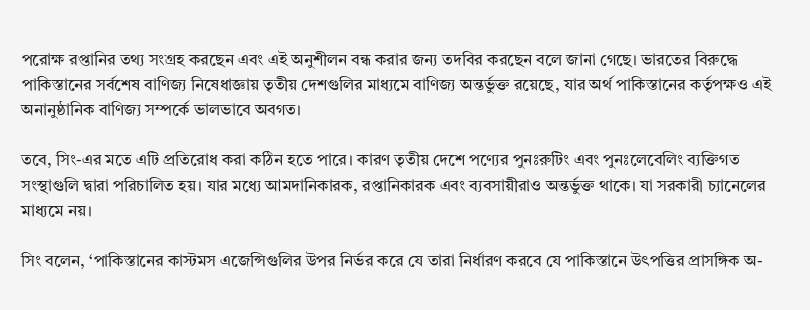পরোক্ষ রপ্তানির তথ্য সংগ্রহ করছেন এবং এই অনুশীলন বন্ধ করার জন্য তদবির করছেন বলে জানা গেছে। ভারতের বিরুদ্ধে পাকিস্তানের সর্বশেষ বাণিজ্য নিষেধাজ্ঞায় তৃতীয় দেশগুলির মাধ্যমে বাণিজ্য অন্তর্ভুক্ত রয়েছে, যার অর্থ পাকিস্তানের কর্তৃপক্ষও এই অনানুষ্ঠানিক বাণিজ্য সম্পর্কে ভালভাবে অবগত।

তবে, সিং-এর মতে এটি প্রতিরোধ করা কঠিন হতে পারে। কারণ তৃতীয় দেশে পণ্যের পুনঃরুটিং এবং পুনঃলেবেলিং ব্যক্তিগত সংস্থাগুলি দ্বারা পরিচালিত হয়। যার মধ্যে আমদানিকারক, রপ্তানিকারক এবং ব্যবসায়ীরাও অন্তর্ভুক্ত থাকে। যা সরকারী চ্যানেলের মাধ্যমে নয়।

সিং বলেন, ‘পাকিস্তানের কাস্টমস এজেন্সিগুলির উপর নির্ভর করে যে তারা নির্ধারণ করবে যে পাকিস্তানে উৎপত্তির প্রাসঙ্গিক অ-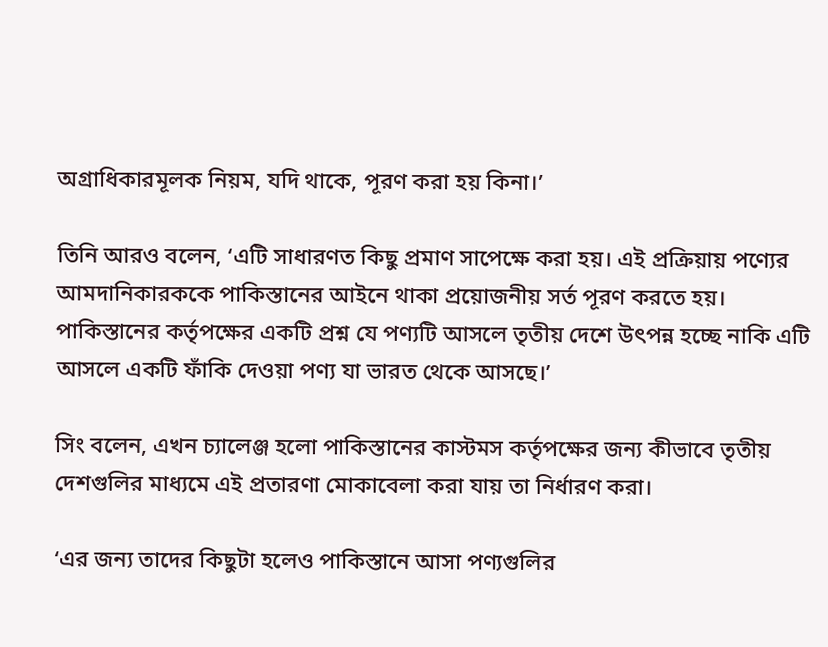অগ্রাধিকারমূলক নিয়ম, যদি থাকে, পূরণ করা হয় কিনা।’

তিনি আরও বলেন, ‘এটি সাধারণত কিছু প্রমাণ সাপেক্ষে করা হয়। এই প্রক্রিয়ায় পণ্যের আমদানিকারককে পাকিস্তানের আইনে থাকা প্রয়োজনীয় সর্ত পূরণ করতে হয়। পাকিস্তানের কর্তৃপক্ষের একটি প্রশ্ন যে পণ্যটি আসলে তৃতীয় দেশে উৎপন্ন হচ্ছে নাকি এটি আসলে একটি ফাঁকি দেওয়া পণ্য যা ভারত থেকে আসছে।’

সিং বলেন, এখন চ্যালেঞ্জ হলো পাকিস্তানের কাস্টমস কর্তৃপক্ষের জন্য কীভাবে তৃতীয় দেশগুলির মাধ্যমে এই প্রতারণা মোকাবেলা করা যায় তা নির্ধারণ করা।

‘এর জন্য তাদের কিছুটা হলেও পাকিস্তানে আসা পণ্যগুলির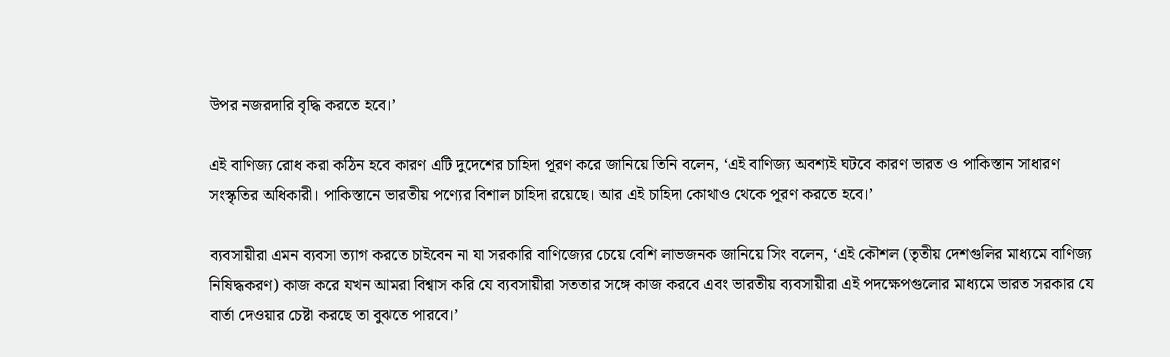উপর নজরদারি বৃদ্ধি করতে হবে।’

এই বাণিজ্য রোধ করা কঠিন হবে কারণ এটি দুদেশের চাহিদা পূরণ করে জানিয়ে তিনি বলেন, ‘এই বাণিজ্য অবশ্যই ঘটবে কারণ ভারত ও পাকিস্তান সাধারণ সংস্কৃতির অধিকারী। পাকিস্তানে ভারতীয় পণ্যের বিশাল চাহিদা রয়েছে। আর এই চাহিদা কোথাও থেকে পূরণ করতে হবে।’

ব্যবসায়ীরা এমন ব্যবসা ত্যাগ করতে চাইবেন না যা সরকারি বাণিজ্যের চেয়ে বেশি লাভজনক জানিয়ে সিং বলেন, ‘এই কৌশল (তৃতীয় দেশগুলির মাধ্যমে বাণিজ্য নিষিদ্ধকরণ) কাজ করে যখন আমরা বিশ্বাস করি যে ব্যবসায়ীরা সততার সঙ্গে কাজ করবে এবং ভারতীয় ব্যবসায়ীরা এই পদক্ষেপগুলোর মাধ্যমে ভারত সরকার যে বার্তা দেওয়ার চেষ্টা করছে তা বুঝতে পারবে।’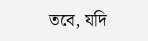তবে, যদি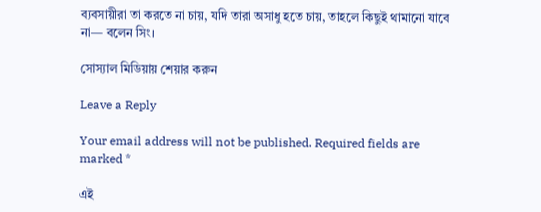ব্যবসায়ীরা তা করতে না চায়, যদি তারা অসাধু হতে চায়, তাহলে কিছুই থামানো যাবে না— বলেন সিং।

সোস্যাল মিডিয়ায় শেয়ার করুন

Leave a Reply

Your email address will not be published. Required fields are marked *

এই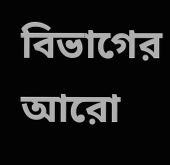বিভাগের আরো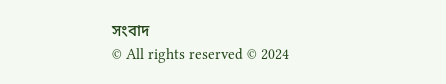সংবাদ
© All rights reserved © 2024